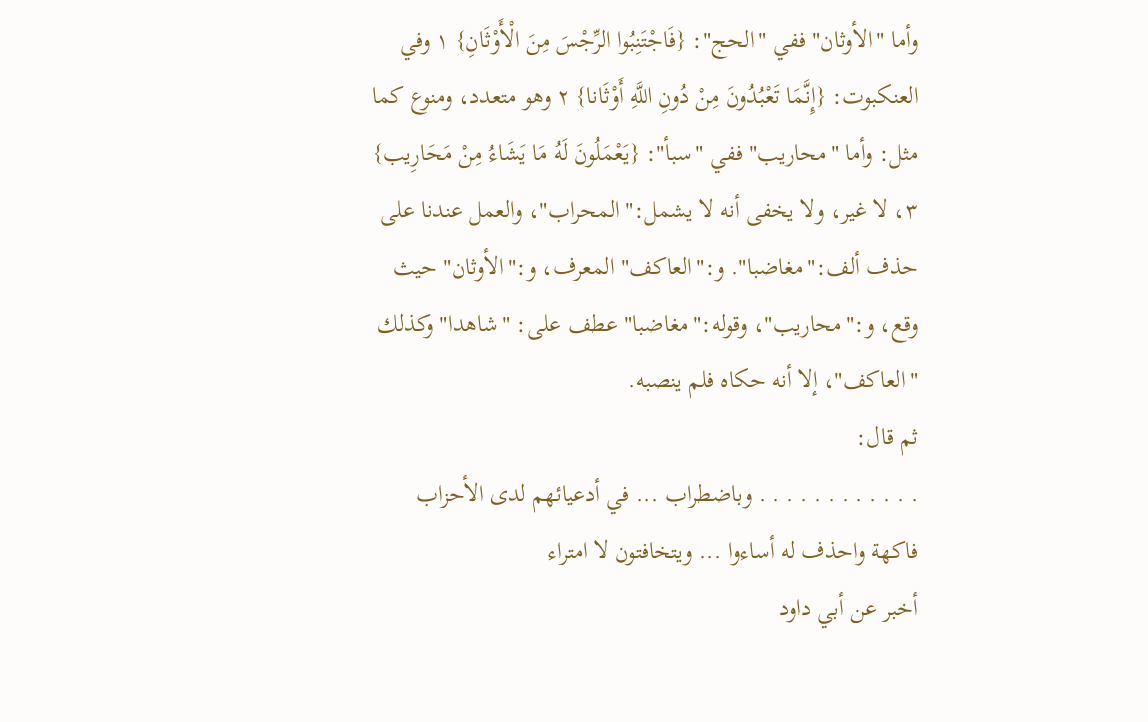وأما "الأوثان" ففي "الحج": {فَاجْتَنِبُوا الرِّجْسَ مِنَ الْأَوْثَانِ} ١ وفي العنكبوت: {إِنَّمَا تَعْبُدُونَ مِنْ دُونِ اللَّهِ أَوْثَانا} ٢ وهو متعدد، ومنوع كما مثل: وأما "محاريب" ففي "سبأ": {يَعْمَلُونَ لَهُ مَا يَشَاءُ مِنْ مَحَارِيب} ٣، لا غير، ولا يخفى أنه لا يشمل:"المحراب"، والعمل عندنا على حذف ألف:"مغاضبا". و:"العاكف" المعرف، و:"الأوثان" حيث وقع، و:"محاريب"، وقوله:"مغاضبا" عطف على: "شاهدا" وكذلك "العاكف"، إلا أنه حكاه فلم ينصبه.
ثم قال:
. . . . . . . . . . . . وباضطراب ... في أدعيائهم لدى الأحزاب
فاكهة واحذف له أساءوا ... ويتخافتون لا امتراء
أخبر عن أبي داود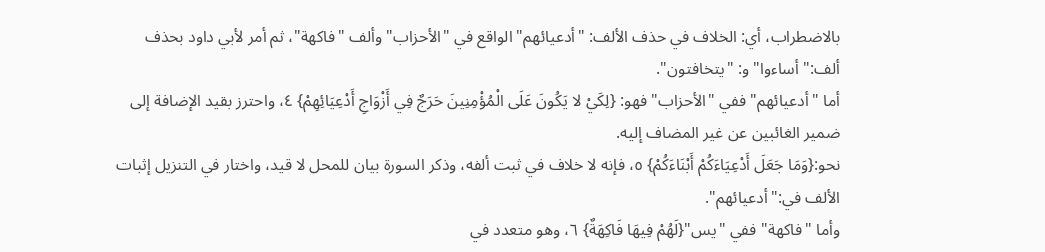بالاضطراب، أي: الخلاف في حذف الألف: "أدعيائهم" الواقع في "الأحزاب" وألف "فاكهة"، ثم أمر لأبي داود بحذف ألف:"أساءوا" و: "يتخافتون".
أما "أدعيائهم" ففي "الأحزاب" فهو: {لِكَيْ لا يَكُونَ عَلَى الْمُؤْمِنِينَ حَرَجٌ فِي أَزْوَاجِ أَدْعِيَائِهِمْ} ٤، واحترز بقيد الإضافة إلى ضمير الغائبين عن غير المضاف إليه.
نحو:{وَمَا جَعَلَ أَدْعِيَاءَكُمْ أَبْنَاءَكُمْ} ٥، فإنه لا خلاف في ثبت ألفه، وذكر السورة بيان للمحل لا قيد، واختار في التنزيل إثبات الألف في:"أدعيائهم".
وأما "فاكهة" ففي "يس"{لَهُمْ فِيهَا فَاكِهَةٌ} ٦، وهو متعدد في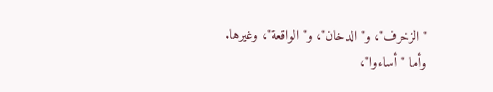"الزخرف"، و"الدخان"، و"الواقعة"، وغيرها.
وأما "أساءوا"،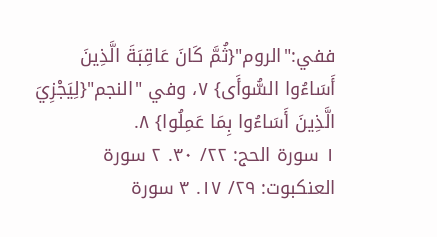ففي:"الروم"{ثُمَّ كَانَ عَاقِبَةَ الَّذِينَ أَسَاءُوا السُّوأَى} ٧، وفي "النجم"{لِيَجْزِيَ الَّذِينَ أَسَاءُوا بِمَا عَمِلُوا} ٨.
١ سورة الحج: ٢٢/ ٣٠. ٢ سورة العنكبوت: ٢٩/ ١٧. ٣ سورة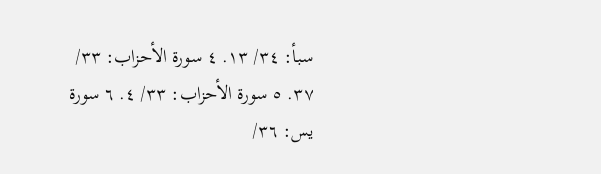سبأ: ٣٤/ ١٣. ٤ سورة الأحزاب: ٣٣/ ٣٧. ٥ سورة الأحزاب: ٣٣/ ٤. ٦ سورة يس: ٣٦/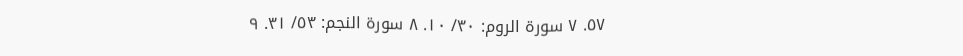٥٧. ٧ سورة الروم: ٣٠/ ١٠. ٨ سورة النجم: ٥٣/ ٣١. ٩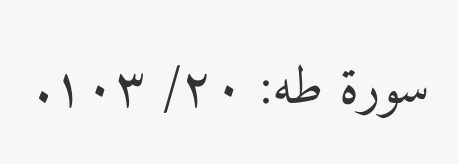سورة طه: ٢٠/ ١٠٣.